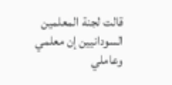قالت لجنة المعلمين السودانيين إن معلمي وعاملي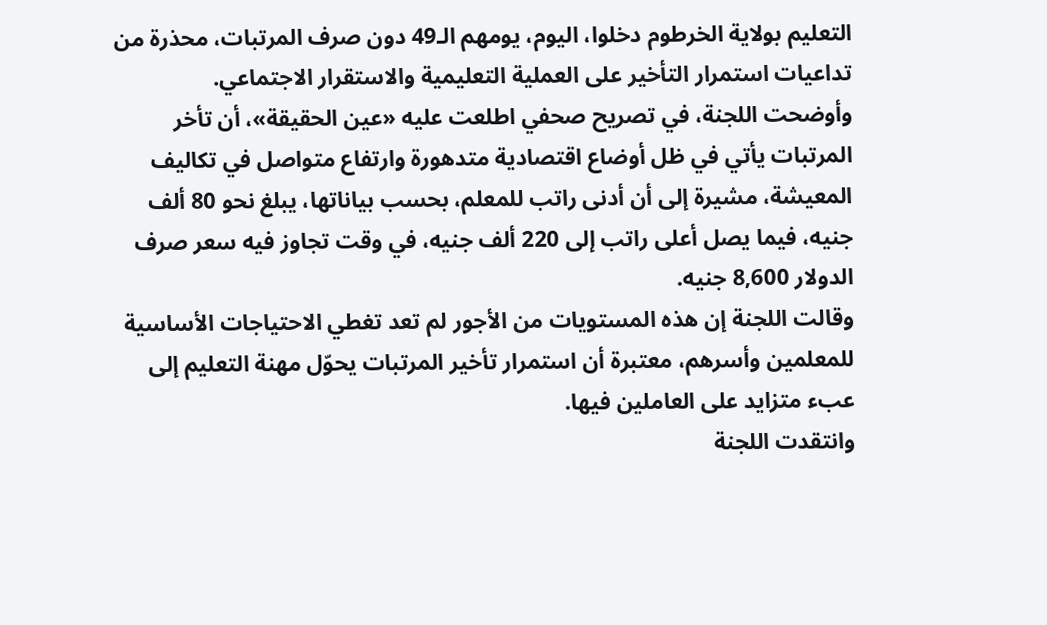التعليم بولاية الخرطوم دخلوا، اليوم، يومهم الـ49 دون صرف المرتبات، محذرة من تداعيات استمرار التأخير على العملية التعليمية والاستقرار الاجتماعي.
وأوضحت اللجنة، في تصريح صحفي اطلعت عليه «عين الحقيقة»، أن تأخر المرتبات يأتي في ظل أوضاع اقتصادية متدهورة وارتفاع متواصل في تكاليف المعيشة، مشيرة إلى أن أدنى راتب للمعلم، بحسب بياناتها، يبلغ نحو 80 ألف جنيه، فيما يصل أعلى راتب إلى 220 ألف جنيه، في وقت تجاوز فيه سعر صرف الدولار 8,600 جنيه.
وقالت اللجنة إن هذه المستويات من الأجور لم تعد تغطي الاحتياجات الأساسية للمعلمين وأسرهم، معتبرة أن استمرار تأخير المرتبات يحوّل مهنة التعليم إلى عبء متزايد على العاملين فيها.
وانتقدت اللجنة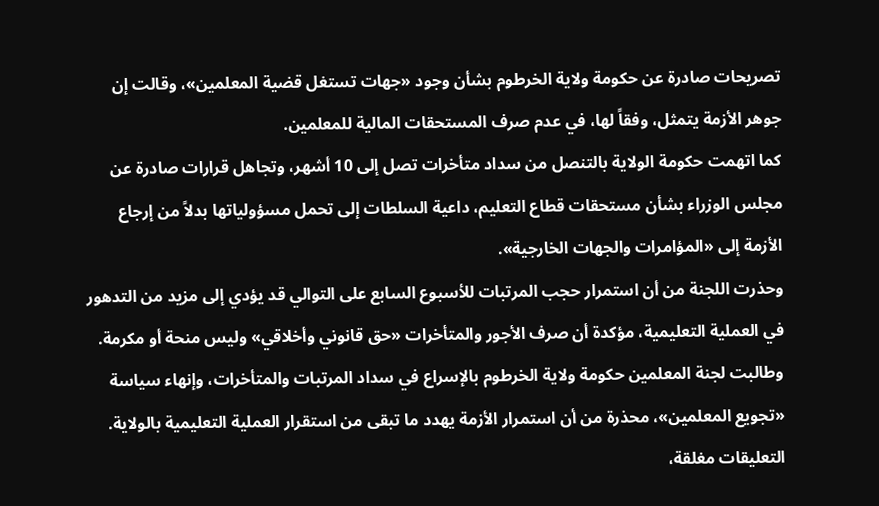تصريحات صادرة عن حكومة ولاية الخرطوم بشأن وجود «جهات تستغل قضية المعلمين»، وقالت إن جوهر الأزمة يتمثل، وفقاً لها، في عدم صرف المستحقات المالية للمعلمين.
كما اتهمت حكومة الولاية بالتنصل من سداد متأخرات تصل إلى 10 أشهر، وتجاهل قرارات صادرة عن مجلس الوزراء بشأن مستحقات قطاع التعليم، داعية السلطات إلى تحمل مسؤولياتها بدلاً من إرجاع الأزمة إلى «المؤامرات والجهات الخارجية».
وحذرت اللجنة من أن استمرار حجب المرتبات للأسبوع السابع على التوالي قد يؤدي إلى مزيد من التدهور في العملية التعليمية، مؤكدة أن صرف الأجور والمتأخرات «حق قانوني وأخلاقي» وليس منحة أو مكرمة.
وطالبت لجنة المعلمين حكومة ولاية الخرطوم بالإسراع في سداد المرتبات والمتأخرات، وإنهاء سياسة «تجويع المعلمين»، محذرة من أن استمرار الأزمة يهدد ما تبقى من استقرار العملية التعليمية بالولاية.
التعليقات مغلقة،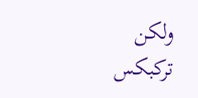ولكن تركبكس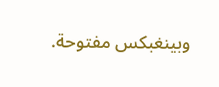وبينغبكس مفتوحة.